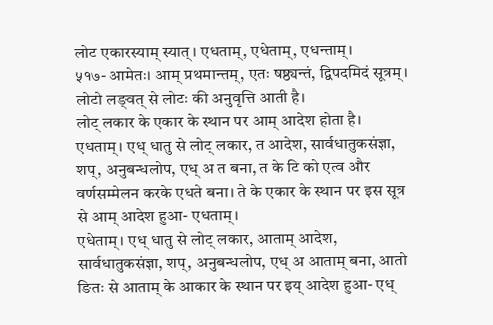लोट एकारस्याम् स्यात्। एधताम्, एधेताम्, एधन्ताम्।
५१७- आमेतः। आम् प्रथमान्तम्, एतः षष्ठ्यन्तं, द्विपदमिदं सूत्रम्। लोटो लङ्वत् से लोटः की अनुवृत्ति आती है।
लोट् लकार के एकार के स्थान पर आम् आदेश होता है।
एधताम्। एध् धातु से लोट् लकार, त आदेश, सार्वधातुकसंज्ञा, शप्, अनुबन्धलोप, एध् अ त बना, त के टि को एत्व और वर्णसम्मेलन करके एधते बना। ते के एकार के स्थान पर इस सूत्र से आम् आदेश हुआ- एधताम्।
एधेताम्। एध् धातु से लोट् लकार, आताम् आदेश, सार्वधातुकसंज्ञा, शप्, अनुबन्धलोप, एध् अ आताम् बना, आतो ङितः से आताम् के आकार के स्थान पर इय् आदेश हुआ- एध्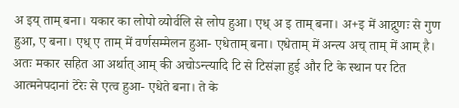अ इय् ताम् बना। यकार का लोपो व्योर्वलि से लोप हुआ। एध् अ इ ताम् बना। अ+इ में आद्गुणः से गुण हुआ, ए बना। एध् ए ताम् में वर्णसम्मेलन हुआ- एधेताम् बना। एधेताम् में अन्त्य अच् ताम् में आम् है। अतः मकार सहित आ अर्थात् आम् की अचोऽन्त्यादि टि से टिसंज्ञा हुई और टि के स्थान पर टित आत्मनेपदानां टेरेः से एत्व हुआ- एधेते बना। ते के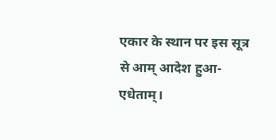एकार के स्थान पर इस सूत्र से आम् आदेश हुआ- एधेताम्।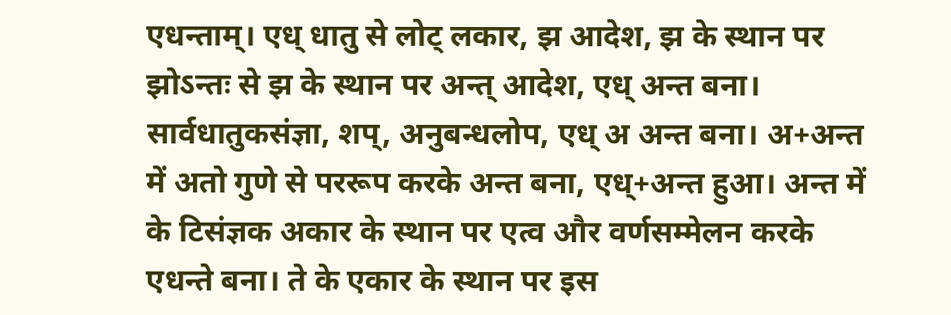एधन्ताम्। एध् धातु से लोट् लकार, झ आदेश, झ के स्थान पर झोऽन्तः से झ के स्थान पर अन्त् आदेश, एध् अन्त बना। सार्वधातुकसंज्ञा, शप्, अनुबन्धलोप, एध् अ अन्त बना। अ+अन्त में अतो गुणे से पररूप करके अन्त बना, एध्+अन्त हुआ। अन्त में के टिसंज्ञक अकार के स्थान पर एत्व और वर्णसम्मेलन करके एधन्ते बना। ते के एकार के स्थान पर इस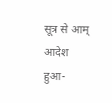सूत्र से आम् आदेश हुआ-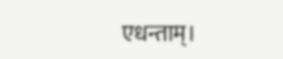एधन्ताम्।